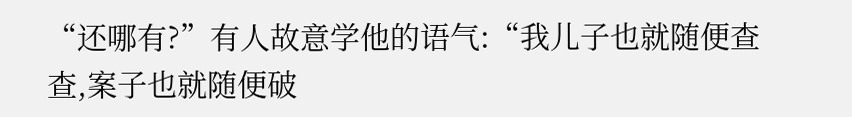“还哪有?”有人故意学他的语气:“我儿子也就随便查查,案子也就随便破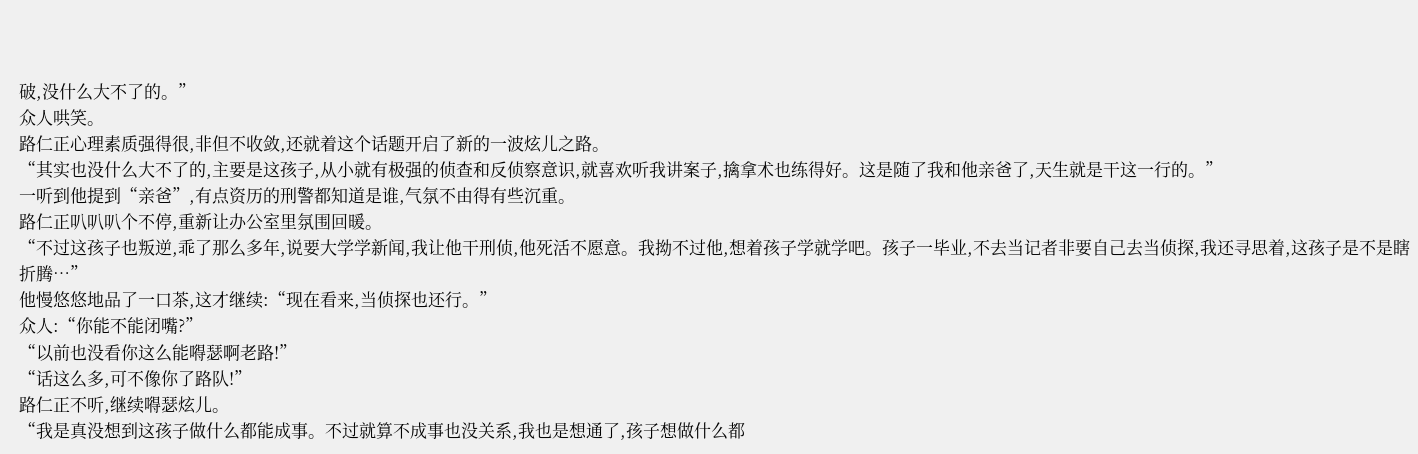破,没什么大不了的。”
众人哄笑。
路仁正心理素质强得很,非但不收敛,还就着这个话题开启了新的一波炫儿之路。
“其实也没什么大不了的,主要是这孩子,从小就有极强的侦查和反侦察意识,就喜欢听我讲案子,擒拿术也练得好。这是随了我和他亲爸了,天生就是干这一行的。”
一听到他提到“亲爸”,有点资历的刑警都知道是谁,气氛不由得有些沉重。
路仁正叭叭叭个不停,重新让办公室里氛围回暖。
“不过这孩子也叛逆,乖了那么多年,说要大学学新闻,我让他干刑侦,他死活不愿意。我拗不过他,想着孩子学就学吧。孩子一毕业,不去当记者非要自己去当侦探,我还寻思着,这孩子是不是瞎折腾…”
他慢悠悠地品了一口茶,这才继续:“现在看来,当侦探也还行。”
众人:“你能不能闭嘴?”
“以前也没看你这么能嘚瑟啊老路!”
“话这么多,可不像你了路队!”
路仁正不听,继续嘚瑟炫儿。
“我是真没想到这孩子做什么都能成事。不过就算不成事也没关系,我也是想通了,孩子想做什么都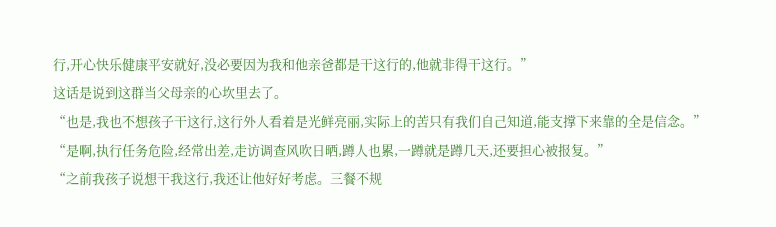行,开心快乐健康平安就好,没必要因为我和他亲爸都是干这行的,他就非得干这行。”
这话是说到这群当父母亲的心坎里去了。
“也是,我也不想孩子干这行,这行外人看着是光鲜亮丽,实际上的苦只有我们自己知道,能支撑下来靠的全是信念。”
“是啊,执行任务危险,经常出差,走访调查风吹日晒,蹲人也累,一蹲就是蹲几天,还要担心被报复。”
“之前我孩子说想干我这行,我还让他好好考虑。三餐不规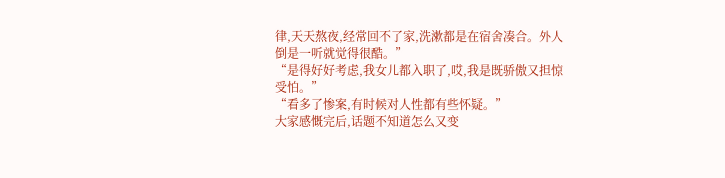律,天天熬夜,经常回不了家,洗漱都是在宿舍凑合。外人倒是一听就觉得很酷。”
“是得好好考虑,我女儿都入职了,哎,我是既骄傲又担惊受怕。”
“看多了惨案,有时候对人性都有些怀疑。”
大家感慨完后,话题不知道怎么又变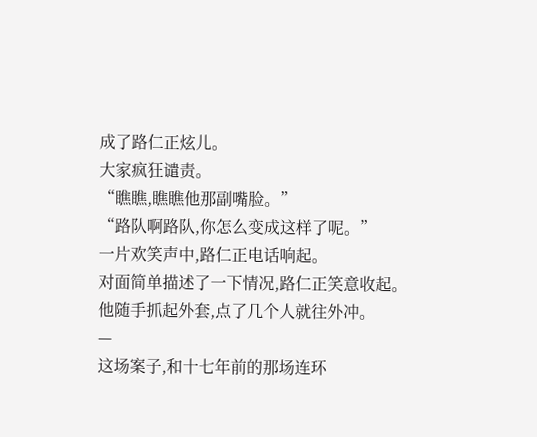成了路仁正炫儿。
大家疯狂谴责。
“瞧瞧,瞧瞧他那副嘴脸。”
“路队啊路队,你怎么变成这样了呢。”
一片欢笑声中,路仁正电话响起。
对面简单描述了一下情况,路仁正笑意收起。
他随手抓起外套,点了几个人就往外冲。
—
这场案子,和十七年前的那场连环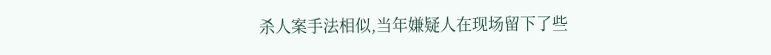杀人案手法相似,当年嫌疑人在现场留下了些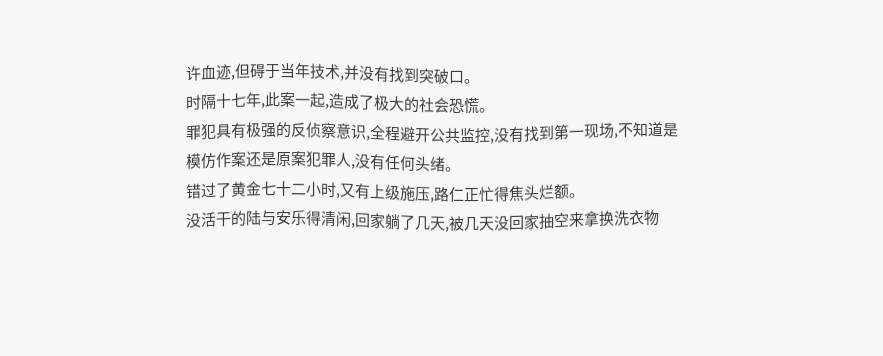许血迹,但碍于当年技术,并没有找到突破口。
时隔十七年,此案一起,造成了极大的社会恐慌。
罪犯具有极强的反侦察意识,全程避开公共监控,没有找到第一现场,不知道是模仿作案还是原案犯罪人,没有任何头绪。
错过了黄金七十二小时,又有上级施压,路仁正忙得焦头烂额。
没活干的陆与安乐得清闲,回家躺了几天,被几天没回家抽空来拿换洗衣物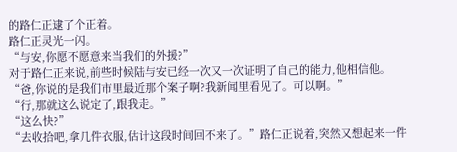的路仁正逮了个正着。
路仁正灵光一闪。
“与安,你愿不愿意来当我们的外援?”
对于路仁正来说,前些时候陆与安已经一次又一次证明了自己的能力,他相信他。
“爸,你说的是我们市里最近那个案子啊?我新闻里看见了。可以啊。”
“行,那就这么说定了,跟我走。”
“这么快?”
“去收拾吧,拿几件衣服,估计这段时间回不来了。”路仁正说着,突然又想起来一件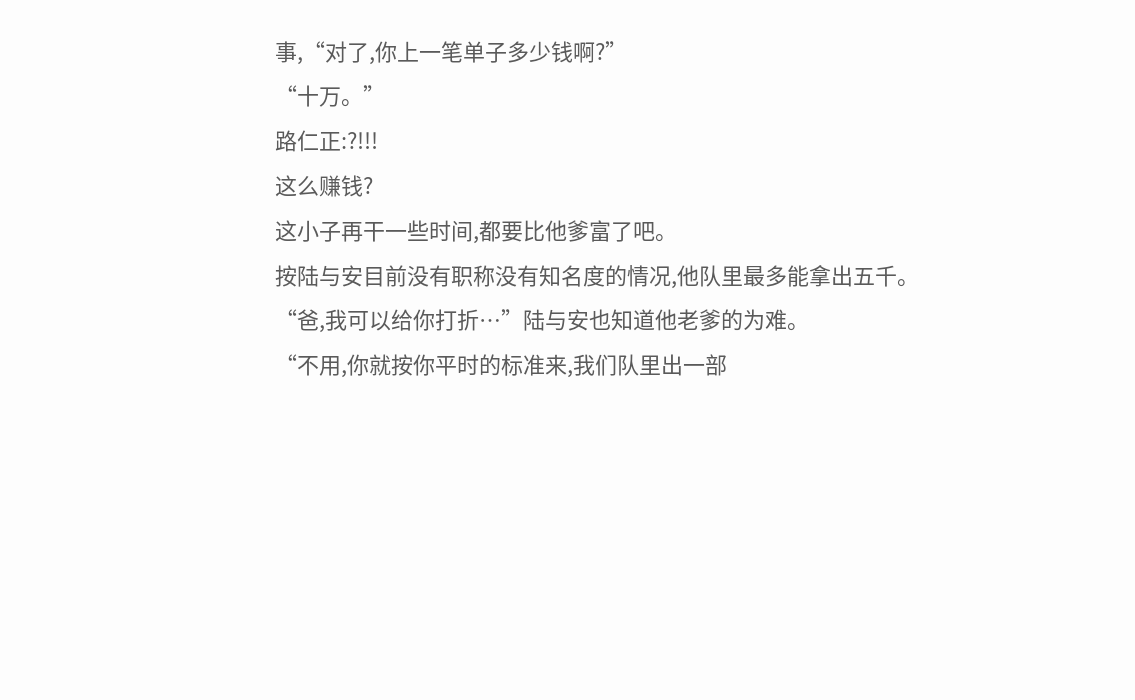事,“对了,你上一笔单子多少钱啊?”
“十万。”
路仁正:?!!!
这么赚钱?
这小子再干一些时间,都要比他爹富了吧。
按陆与安目前没有职称没有知名度的情况,他队里最多能拿出五千。
“爸,我可以给你打折…”陆与安也知道他老爹的为难。
“不用,你就按你平时的标准来,我们队里出一部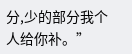分,少的部分我个人给你补。”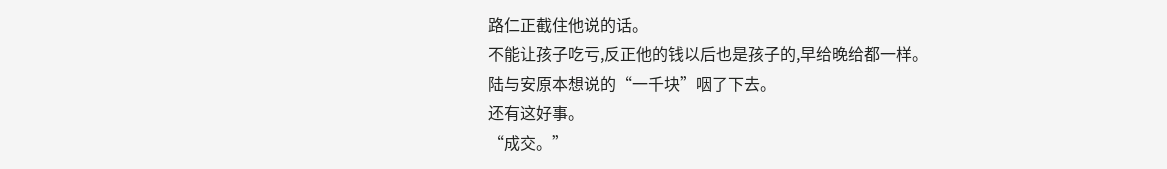路仁正截住他说的话。
不能让孩子吃亏,反正他的钱以后也是孩子的,早给晚给都一样。
陆与安原本想说的“一千块”咽了下去。
还有这好事。
“成交。”